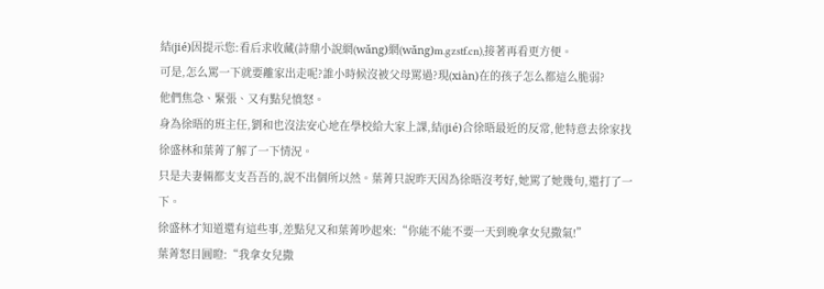結(jié)因提示您:看后求收藏(詩鼎小說網(wǎng)網(wǎng)m.gzstf.cn),接著再看更方便。
可是,怎么罵一下就要離家出走呢?誰小時候沒被父母罵過?現(xiàn)在的孩子怎么都這么脆弱?
他們焦急、緊張、又有點兒憤怒。
身為徐晤的班主任,劉和也沒法安心地在學校給大家上課,結(jié)合徐晤最近的反常,他特意去徐家找徐盛林和葉菁了解了一下情況。
只是夫妻倆都支支吾吾的,說不出個所以然。葉菁只說昨天因為徐晤沒考好,她罵了她幾句,還打了一下。
徐盛林才知道還有這些事,差點兒又和葉菁吵起來:“你能不能不要一天到晚拿女兒撒氣!”
葉菁怒目圓瞪:“我拿女兒撒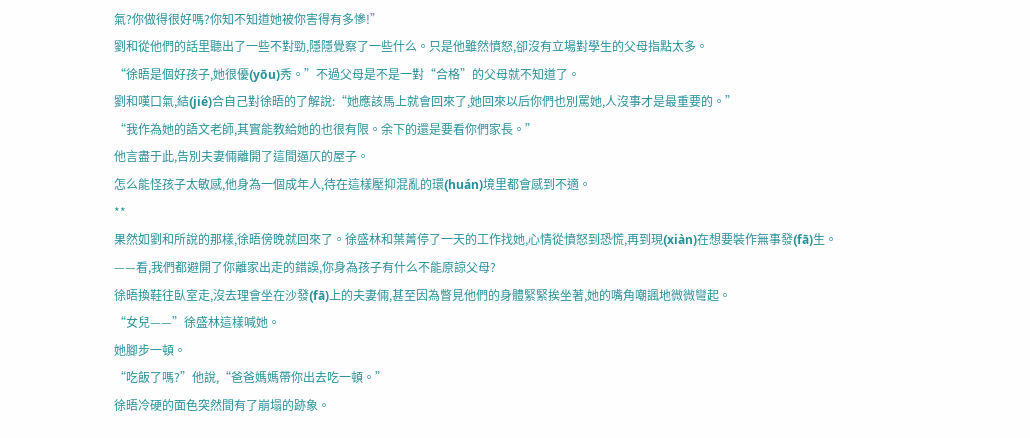氣?你做得很好嗎?你知不知道她被你害得有多慘!”
劉和從他們的話里聽出了一些不對勁,隱隱覺察了一些什么。只是他雖然憤怒,卻沒有立場對學生的父母指點太多。
“徐晤是個好孩子,她很優(yōu)秀。”不過父母是不是一對“合格”的父母就不知道了。
劉和嘆口氣,結(jié)合自己對徐晤的了解說:“她應該馬上就會回來了,她回來以后你們也別罵她,人沒事才是最重要的。”
“我作為她的語文老師,其實能教給她的也很有限。余下的還是要看你們家長。”
他言盡于此,告別夫妻倆離開了這間逼仄的屋子。
怎么能怪孩子太敏感,他身為一個成年人,待在這樣壓抑混亂的環(huán)境里都會感到不適。
**
果然如劉和所說的那樣,徐晤傍晚就回來了。徐盛林和葉菁停了一天的工作找她,心情從憤怒到恐慌,再到現(xiàn)在想要裝作無事發(fā)生。
——看,我們都避開了你離家出走的錯誤,你身為孩子有什么不能原諒父母?
徐晤換鞋往臥室走,沒去理會坐在沙發(fā)上的夫妻倆,甚至因為瞥見他們的身體緊緊挨坐著,她的嘴角嘲諷地微微彎起。
“女兒——”徐盛林這樣喊她。
她腳步一頓。
“吃飯了嗎?”他說,“爸爸媽媽帶你出去吃一頓。”
徐晤冷硬的面色突然間有了崩塌的跡象。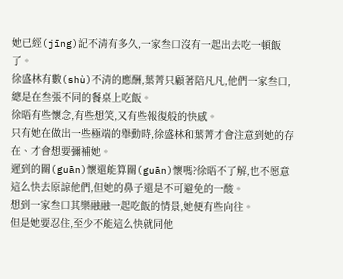她已經(jīng)記不清有多久,一家叁口沒有一起出去吃一頓飯了。
徐盛林有數(shù)不清的應酬,葉菁只顧著陪凡凡,他們一家叁口,總是在叁張不同的餐桌上吃飯。
徐晤有些懷念,有些想笑,又有些報復般的快感。
只有她在做出一些極端的舉動時,徐盛林和葉菁才會注意到她的存在、才會想要彌補她。
遲到的關(guān)懷還能算關(guān)懷嗎?徐晤不了解,也不愿意這么快去原諒他們,但她的鼻子還是不可避免的一酸。
想到一家叁口其樂融融一起吃飯的情景,她便有些向往。
但是她要忍住,至少不能這么快就同他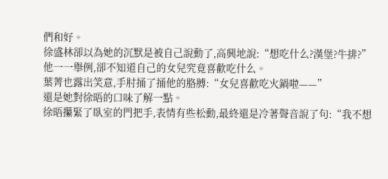們和好。
徐盛林卻以為她的沉默是被自己說動了,高興地說:“想吃什么?漢堡?牛排?”
他一一舉例,卻不知道自己的女兒究竟喜歡吃什么。
葉菁也露出笑意,手肘捅了捅他的胳膊:“女兒喜歡吃火鍋啦——”
還是她對徐晤的口味了解一點。
徐晤攥緊了臥室的門把手,表情有些松動,最終還是冷著聲音說了句:“我不想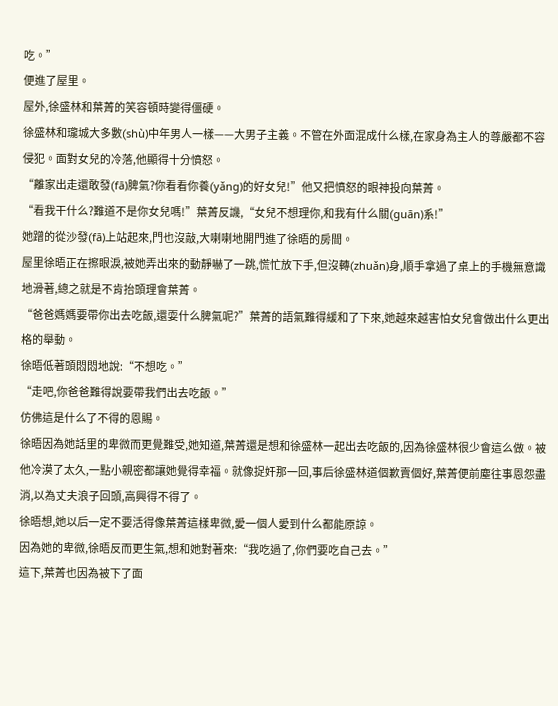吃。”
便進了屋里。
屋外,徐盛林和葉菁的笑容頓時變得僵硬。
徐盛林和瓏城大多數(shù)中年男人一樣——大男子主義。不管在外面混成什么樣,在家身為主人的尊嚴都不容侵犯。面對女兒的冷落,他顯得十分憤怒。
“離家出走還敢發(fā)脾氣?你看看你養(yǎng)的好女兒!”他又把憤怒的眼神投向葉菁。
“看我干什么?難道不是你女兒嗎!”葉菁反譏,“女兒不想理你,和我有什么關(guān)系!”
她蹭的從沙發(fā)上站起來,門也沒敲,大喇喇地開門進了徐晤的房間。
屋里徐晤正在擦眼淚,被她弄出來的動靜嚇了一跳,慌忙放下手,但沒轉(zhuǎn)身,順手拿過了桌上的手機無意識地滑著,總之就是不肯抬頭理會葉菁。
“爸爸媽媽要帶你出去吃飯,還耍什么脾氣呢?”葉菁的語氣難得緩和了下來,她越來越害怕女兒會做出什么更出格的舉動。
徐晤低著頭悶悶地說:“不想吃。”
“走吧,你爸爸難得說要帶我們出去吃飯。”
仿佛這是什么了不得的恩賜。
徐晤因為她話里的卑微而更覺難受,她知道,葉菁還是想和徐盛林一起出去吃飯的,因為徐盛林很少會這么做。被他冷漠了太久,一點小親密都讓她覺得幸福。就像捉奸那一回,事后徐盛林道個歉賣個好,葉菁便前塵往事恩怨盡消,以為丈夫浪子回頭,高興得不得了。
徐晤想,她以后一定不要活得像葉菁這樣卑微,愛一個人愛到什么都能原諒。
因為她的卑微,徐晤反而更生氣,想和她對著來:“我吃過了,你們要吃自己去。”
這下,葉菁也因為被下了面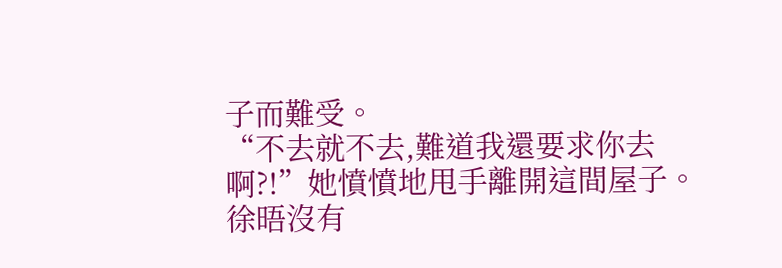子而難受。
“不去就不去,難道我還要求你去啊?!”她憤憤地甩手離開這間屋子。
徐晤沒有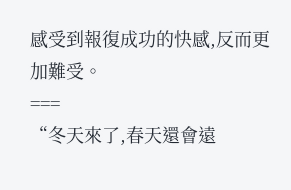感受到報復成功的快感,反而更加難受。
===
“冬天來了,春天還會遠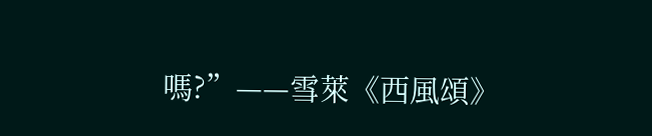嗎?”——雪萊《西風頌》